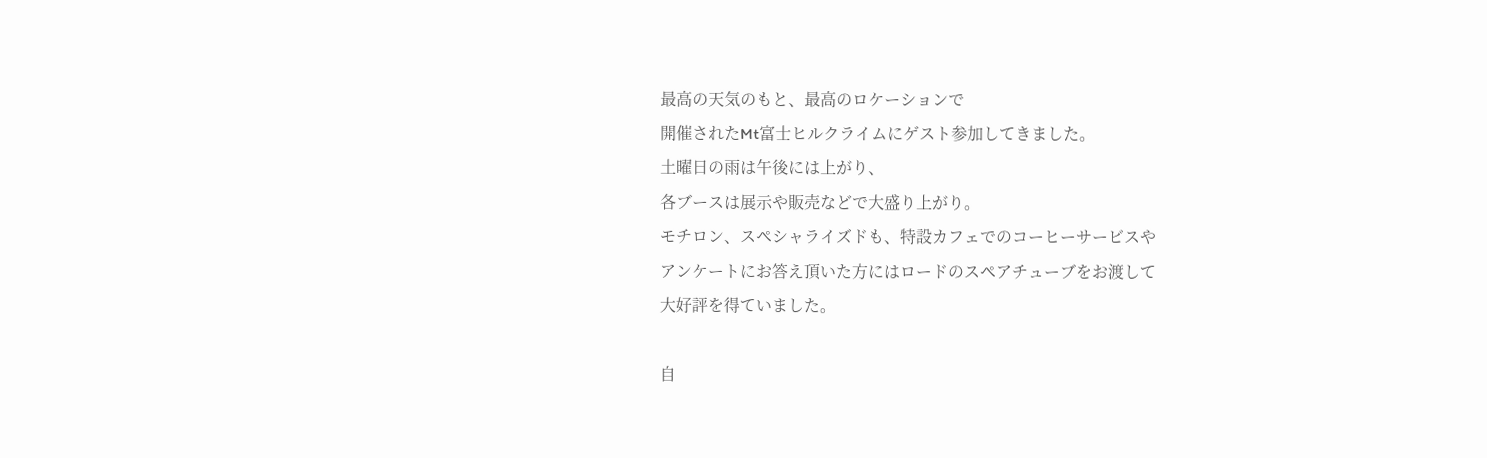最高の天気のもと、最高のロケーションで
開催されたMt富士ヒルクライムにゲスト参加してきました。
土曜日の雨は午後には上がり、
各ブースは展示や販売などで大盛り上がり。
モチロン、スペシャライズドも、特設カフェでのコーヒーサービスや
アンケートにお答え頂いた方にはロードのスペアチューブをお渡して
大好評を得ていました。

自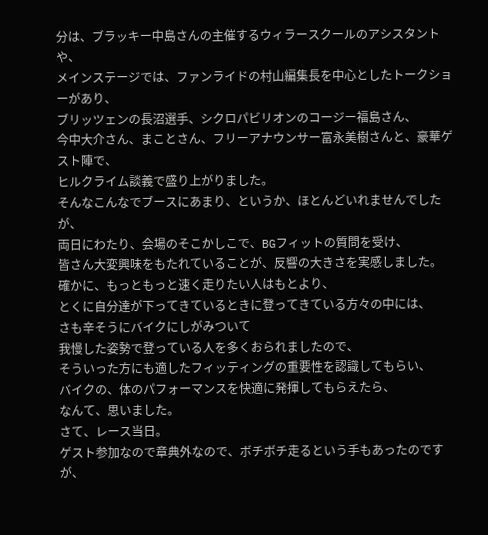分は、ブラッキー中島さんの主催するウィラースクールのアシスタントや、
メインステージでは、ファンライドの村山編集長を中心としたトークショーがあり、
ブリッツェンの長沼選手、シクロパビリオンのコージー福島さん、
今中大介さん、まことさん、フリーアナウンサー富永美樹さんと、豪華ゲスト陣で、
ヒルクライム談義で盛り上がりました。
そんなこんなでブースにあまり、というか、ほとんどいれませんでしたが、
両日にわたり、会場のそこかしこで、BGフィットの質問を受け、
皆さん大変興味をもたれていることが、反響の大きさを実感しました。
確かに、もっともっと速く走りたい人はもとより、
とくに自分達が下ってきているときに登ってきている方々の中には、
さも辛そうにバイクにしがみついて
我慢した姿勢で登っている人を多くおられましたので、
そういった方にも適したフィッティングの重要性を認識してもらい、
バイクの、体のパフォーマンスを快適に発揮してもらえたら、
なんて、思いました。
さて、レース当日。
ゲスト参加なので章典外なので、ボチボチ走るという手もあったのですが、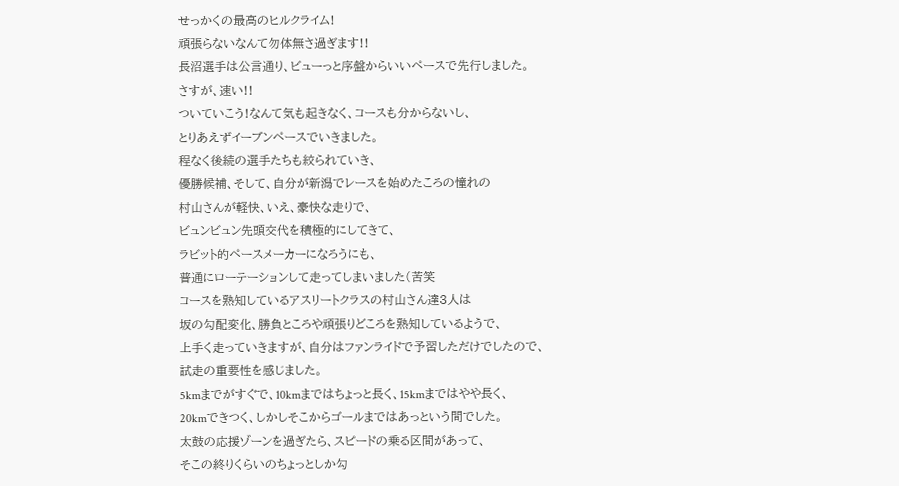せっかくの最高のヒルクライム!
頑張らないなんて勿体無さ過ぎます!!
長沼選手は公言通り、ビューっと序盤からいいペースで先行しました。
さすが、速い!!
ついていこう!なんて気も起きなく、コースも分からないし、
とりあえずイーブンペースでいきました。
程なく後続の選手たちも絞られていき、
優勝候補、そして、自分が新潟でレースを始めたころの憧れの
村山さんが軽快、いえ、豪快な走りで、
ビュンビュン先頭交代を積極的にしてきて、
ラビット的ペースメーカーになろうにも、
普通にローテーションして走ってしまいました(苦笑
コースを熟知しているアスリートクラスの村山さん達3人は
坂の勾配変化、勝負ところや頑張りどころを熟知しているようで、
上手く走っていきますが、自分はファンライドで予習しただけでしたので、
試走の重要性を感じました。
5kmまでがすぐで、10kmまではちょっと長く、15kmまではやや長く、
20kmできつく、しかしそこからゴールまではあっという間でした。
太鼓の応援ゾーンを過ぎたら、スピードの乗る区間があって、
そこの終りくらいのちょっとしか勾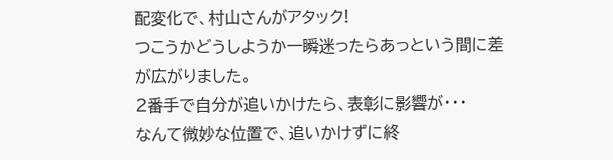配変化で、村山さんがアタック!
つこうかどうしようか一瞬迷ったらあっという間に差が広がりました。
2番手で自分が追いかけたら、表彰に影響が・・・
なんて微妙な位置で、追いかけずに終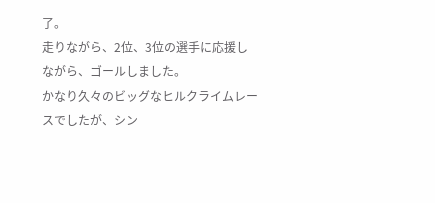了。
走りながら、2位、3位の選手に応援しながら、ゴールしました。
かなり久々のビッグなヒルクライムレースでしたが、シン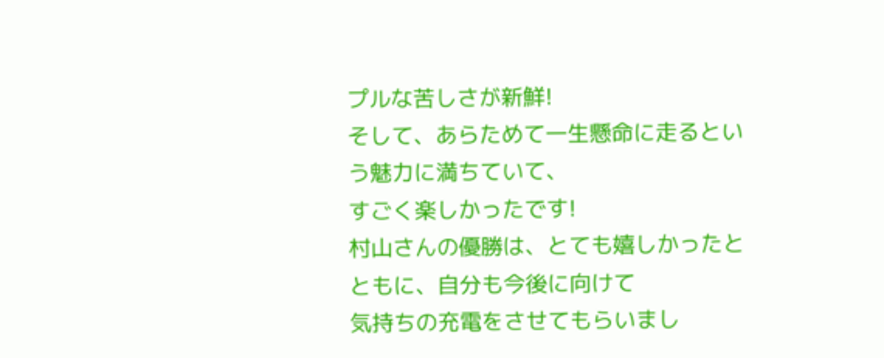プルな苦しさが新鮮!
そして、あらためて一生懸命に走るという魅力に満ちていて、
すごく楽しかったです!
村山さんの優勝は、とても嬉しかったとともに、自分も今後に向けて
気持ちの充電をさせてもらいまし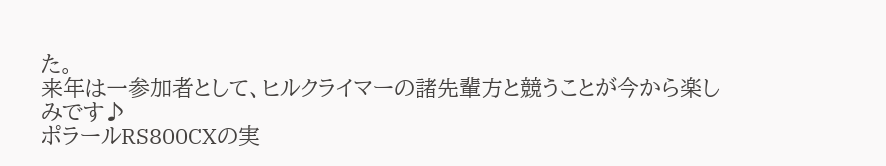た。
来年は一参加者として、ヒルクライマーの諸先輩方と競うことが今から楽しみです♪
ポラールRS800CXの実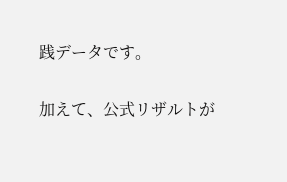践データです。

加えて、公式リザルトが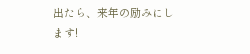出たら、来年の励みにします!